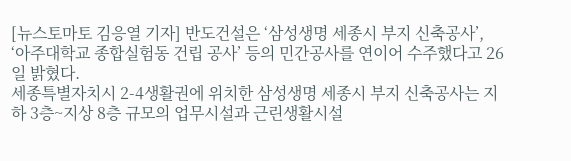[뉴스토마토 김응열 기자] 반도건설은 ‘삼성생명 세종시 부지 신축공사’, ‘아주대학교 종합실험동 건립 공사’ 등의 민간공사를 연이어 수주했다고 26일 밝혔다.
세종특별자치시 2-4생활권에 위치한 삼성생명 세종시 부지 신축공사는 지하 3층~지상 8층 규모의 업무시설과 근린생활시설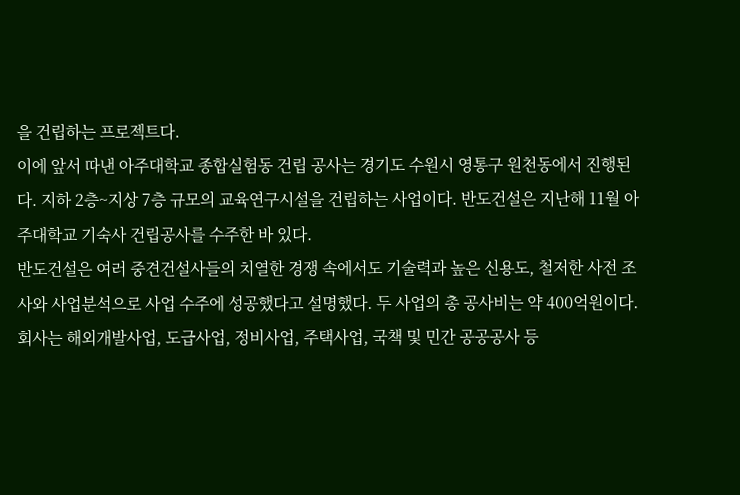을 건립하는 프로젝트다.
이에 앞서 따낸 아주대학교 종합실험동 건립 공사는 경기도 수원시 영통구 원천동에서 진행된다. 지하 2층~지상 7층 규모의 교육연구시설을 건립하는 사업이다. 반도건설은 지난해 11월 아주대학교 기숙사 건립공사를 수주한 바 있다.
반도건설은 여러 중견건설사들의 치열한 경쟁 속에서도 기술력과 높은 신용도, 철저한 사전 조사와 사업분석으로 사업 수주에 성공했다고 설명했다. 두 사업의 총 공사비는 약 400억원이다.
회사는 해외개발사업, 도급사업, 정비사업, 주택사업, 국책 및 민간 공공공사 등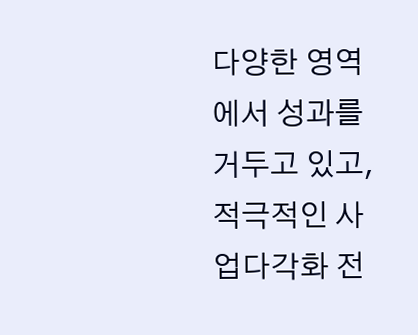다양한 영역에서 성과를 거두고 있고, 적극적인 사업다각화 전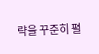략을 꾸준히 펼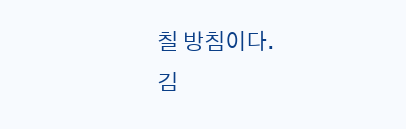칠 방침이다.
김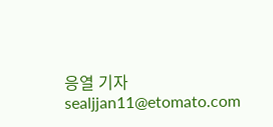응열 기자 sealjjan11@etomato.com